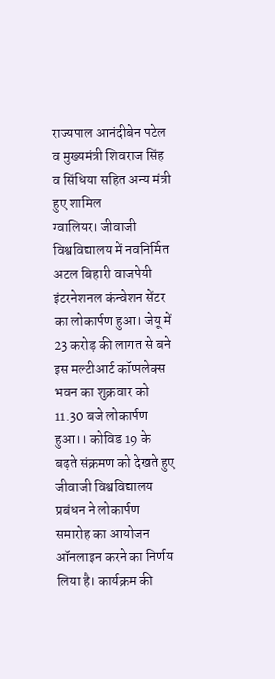राज्यपाल आनंदीबेन पटेल व मुख्यमंत्री शिवराज सिंह व सिंधिया सहित अन्य मंत्री हुए शामिल
ग्वालियर। जीवाजी विश्वविद्यालय में नवनिर्मित अटल बिहारी वाजपेयी इंटरनेशनल कंन्वेशन सेंटर का लोकार्पण हुआ। जेयू में 23 करोड़ की लागत से बने इस मल्टीआर्ट कॉप्पलेक्स भवन का शुक्रवार को 11.30 बजे लोकार्पण हुआ।। कोविड 19 के बढ़ते संक्रमण को देखते हुए जीवाजी विश्वविद्यालय प्रबंधन ने लोकार्पण समारोह का आयोजन ऑनलाइन करने का निर्णय लिया है। कार्यक्रम की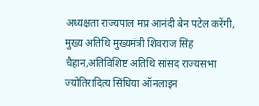अध्यक्षता राज्यपाल मप्र आनंदी बेन पटेल करेंगी, मुख्य अतिथि मुख्यमंत्री शिवराज सिंह चैहान,अतिविशिष्ट अतिथि सांसद राज्यसभा ज्योतिरादित्य सिंधिया ऑनलाइन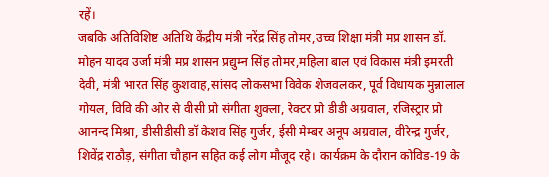रहें।
जबकि अतिविशिष्ट अतिथि केंद्रीय मंत्री नरेंद्र सिंह तोमर,उच्च शिक्षा मंत्री मप्र शासन डॉ. मोहन यादव उर्जा मंत्री मप्र शासन प्रद्युम्न सिंह तोमर,महिला बाल एवं विकास मंत्री इमरती देवी, मंत्री भारत सिंह कुशवाह,सांसद लोकसभा विवेक शेजवलकर, पूर्व विधायक मुन्नालाल गोयल, विवि की ओर से वीसी प्रो संगीता शुक्ला, रेक्टर प्रो डीडी अग्रवाल, रजिस्ट्रार प्रो आनन्द मिश्रा, डीसीडीसी डॉ केशव सिंह गुर्जर, ईसी मेम्बर अनूप अग्रवाल, वीरेन्द्र गुर्जर, शिवेंद्र राठौड़, संगीता चौहान सहित कई लोग मौजूद रहे। कार्यक्रम के दौरान कोविड-19 के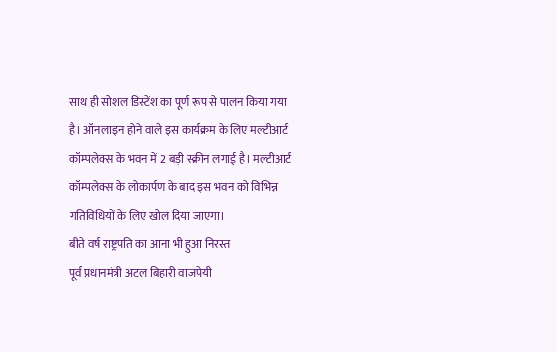साथ ही सोशल डिस्टेंश का पूर्ण रूप से पालन किया गया है। ऑनलाइन होने वाले इस कार्यक्रम के लिए मल्टीआर्ट कॉम्पलेक्स के भवन में 2 बड़ी स्क्रीन लगाई है। मल्टीआर्ट कॉम्पलेक्स के लोकार्पण के बाद इस भवन को विभिन्न गतिविधियों के लिए खोल दिया जाएगा।
बीते वर्ष राष्ट्रपति का आना भी हुआ निरस्त
पूर्व प्रधानमंत्री अटल बिहारी वाजपेयी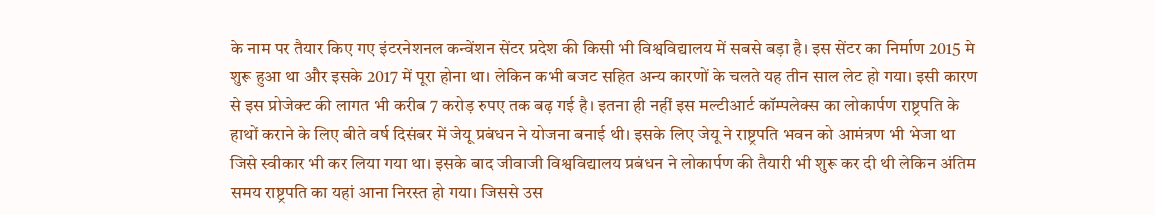के नाम पर तैयार किए गए इंटरनेशनल कन्वेंशन सेंटर प्रदेश की किसी भी विश्वविद्यालय में सबसे बड़ा है। इस सेंटर का निर्माण 2015 मे शुरू हुआ था और इसके 2017 में पूरा होना था। लेकिन कभी बजट सहित अन्य कारणों के चलते यह तीन साल लेट हो गया। इसी कारण से इस प्रोजेक्ट की लागत भी करीब 7 करोड़ रुपए तक बढ़ गई है। इतना ही नहीं इस मल्टीआर्ट कॉम्पलेक्स का लोकार्पण राष्ट्रपति के हाथों कराने के लिए बीते वर्ष दिसंबर में जेयू प्रबंधन ने योजना बनाई थी। इसके लिए जेयू ने राष्ट्रपति भवन को आमंत्रण भी भेजा था जिसे स्वीकार भी कर लिया गया था। इसके बाद जीवाजी विश्वविद्यालय प्रबंधन ने लोकार्पण की तैयारी भी शुरू कर दी थी लेकिन अंतिम समय राष्ट्रपति का यहां आना निरस्त हो गया। जिससे उस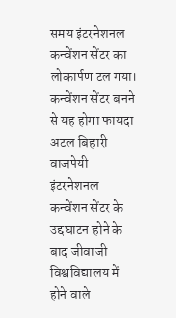समय इंटरनेशनल कन्वेंशन सेंटर का लोकार्पण टल गया।
कन्वेंशन सेंटर बनने से यह होगा फायदा
अटल बिहारी वाजपेयी इंटरनेशनल कन्वेंशन सेंटर के उद्दघाटन होने के बाद जीवाजी विश्वविद्यालय में होने वाले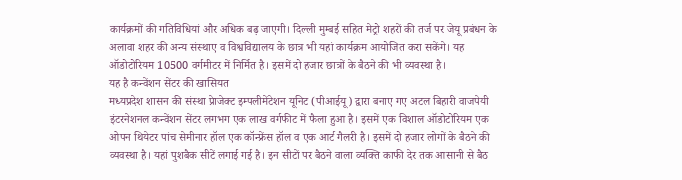कार्यक्रमों की गतिविधियां और अधिक बढ़ जाएगी। दिल्ली मुम्बई सहित मेट्रो शहरों की तर्ज पर जेयू प्रबंधन के अलावा शहर की अन्य संस्थाए व विश्वविद्यालय के छात्र भी यहां कार्यक्रम आयोजित करा सकेंगे। यह ऑडोटोरियम 10500 वर्गमीटर में निर्मित है। इसमें दो हजार छात्रों के बैठने की भी व्यवस्था है।
यह है कन्वेंशन सेंटर की खासियत
मध्यप्रदेश शासन की संस्था प्रेाजेक्ट इम्पलीमेंटेशन यूनिट (पीआईयू) द्वारा बनाए गए अटल बिहारी वाजपेयी इंटरनेशनल कन्वेंशन सेंटर लगभग एक लाख वर्गफीट में फैला हुआ है। इसमें एक विशाल ऑडोटोरियम एक ओपन थियेटर पांच सेमीनार हॉल एक कॉन्फ्रेंस हॉल व एक आर्ट गैलरी है। इसमें दो हजार लोगों के बैठने की व्यवस्था है। यहां पुशबैक सीटें लगाई गई है। इन सीटों पर बैठने वाला व्यक्ति काफी देर तक आसानी से बैठ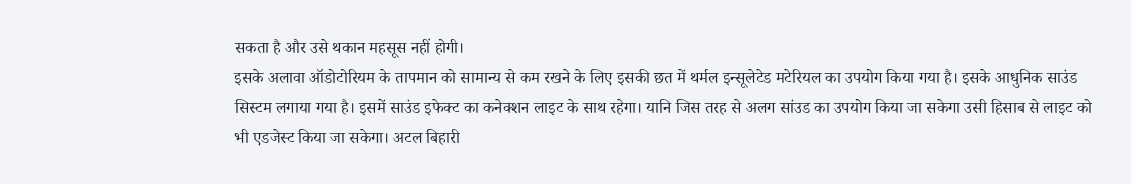सकता है और उसे थकान महसूस नहीं होगी।
इसके अलावा ऑडोटोरियम के तापमान को सामान्य से कम रखने के लिए इसकी छत में थर्मल इन्सूलेटेड मटेरियल का उपयोग किया गया है। इसके आधुनिक साउंड सिस्टम लगाया गया है। इसमें साउंड इफेक्ट का कनेक्शन लाइट के साथ रहेगा। यानि जिस तरह से अलग सांउड का उपयोग किया जा सकेगा उसी हिसाब से लाइट को भी एडजेस्ट किया जा सकेगा। अटल बिहारी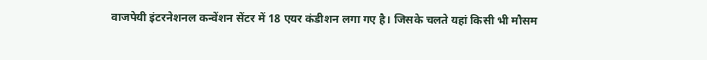वाजपेयी इंटरनेशनल कन्वेंशन सेंटर में 18 एयर कंडीशन लगा गए है। जिसके चलते यहां किसी भी मौसम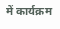में कार्यक्रम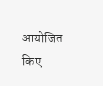आयोजित किए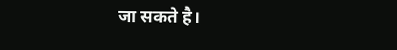जा सकते है।